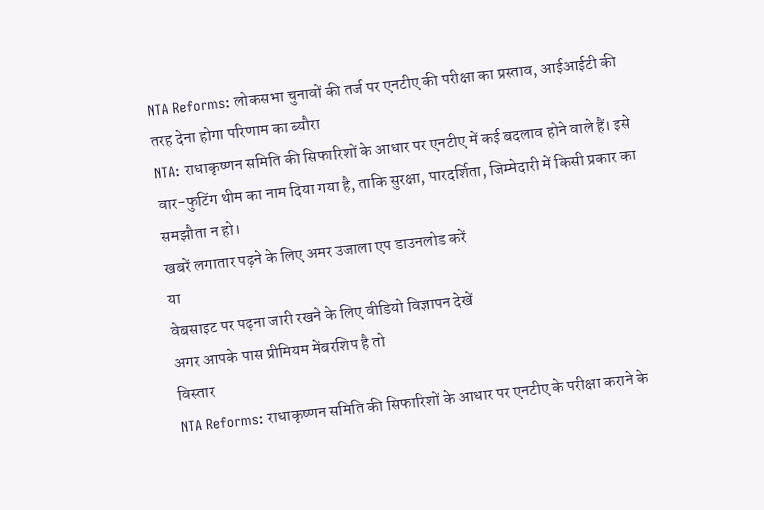NTA Reforms: लोकसभा चुनावों की तर्ज पर एनटीए की परीक्षा का प्रस्ताव, आईआईटी की तरह देना होगा परिणाम का ब्यौरा
NTA: राधाकृष्णन समिति की सिफारिशों के आधार पर एनटीए में कई बदलाव होने वाले हैं। इसे वार-फुटिंग थीम का नाम दिया गया है, ताकि सुरक्षा, पारदर्शिता, जिम्मेदारी में किसी प्रकार का समझौता न हो।
खबरें लगातार पढ़ने के लिए अमर उजाला एप डाउनलोड करें
या
वेबसाइट पर पढ़ना जारी रखने के लिए वीडियो विज्ञापन देखें
अगर आपके पास प्रीमियम मेंबरशिप है तो
विस्तार
NTA Reforms: राधाकृष्णन समिति की सिफारिशों के आधार पर एनटीए के परीक्षा कराने के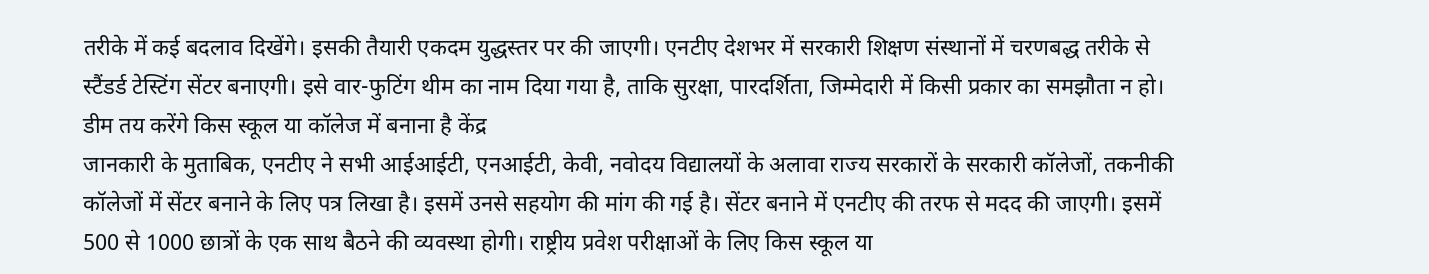तरीके में कई बदलाव दिखेंगे। इसकी तैयारी एकदम युद्धस्तर पर की जाएगी। एनटीए देशभर में सरकारी शिक्षण संस्थानों में चरणबद्ध तरीके से स्टैंडर्ड टेस्टिंग सेंटर बनाएगी। इसे वार-फुटिंग थीम का नाम दिया गया है, ताकि सुरक्षा, पारदर्शिता, जिम्मेदारी में किसी प्रकार का समझौता न हो।
डीम तय करेंगे किस स्कूल या कॉलेज में बनाना है केंद्र
जानकारी के मुताबिक, एनटीए ने सभी आईआईटी, एनआईटी, केवी, नवोदय विद्यालयों के अलावा राज्य सरकारों के सरकारी कॉलेजों, तकनीकी कॉलेजों में सेंटर बनाने के लिए पत्र लिखा है। इसमें उनसे सहयोग की मांग की गई है। सेंटर बनाने में एनटीए की तरफ से मदद की जाएगी। इसमें 500 से 1000 छात्रों के एक साथ बैठने की व्यवस्था होगी। राष्ट्रीय प्रवेश परीक्षाओं के लिए किस स्कूल या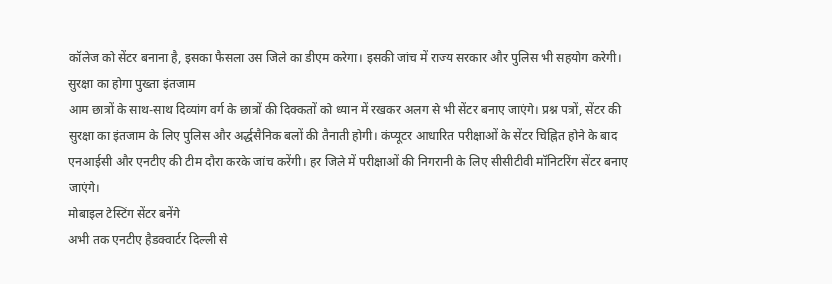कॉलेज को सेंटर बनाना है, इसका फैसला उस जिले का डीएम करेगा। इसकी जांच में राज्य सरकार और पुलिस भी सहयोग करेगी।
सुरक्षा का होगा पुख्ता इंतजाम
आम छात्रों के साथ-साथ दिव्यांग वर्ग के छात्रों की दिक्कतों को ध्यान में रखकर अलग से भी सेंटर बनाए जाएंगे। प्रश्न पत्रों, सेंटर की सुरक्षा का इंतजाम के लिए पुलिस और अर्द्धसैनिक बलों की तैनाती होगी। कंप्यूटर आधारित परीक्षाओं के सेंटर चिह्नित होने के बाद एनआईसी और एनटीए की टीम दौरा करके जांच करेंगी। हर जिले में परीक्षाओं की निगरानी के लिए सीसीटीवी मॉनिटरिंग सेंटर बनाए जाएंगे।
मोबाइल टेस्टिंग सेंटर बनेंगे
अभी तक एनटीए हैडक्वार्टर दिल्ली से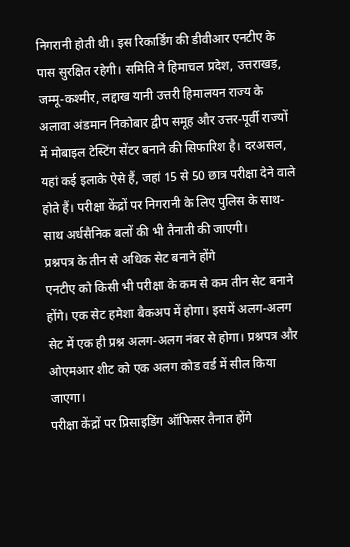निगरानी होती थी। इस रिकार्डिंग की डीवीआर एनटीए के पास सुरक्षित रहेगी। समिति ने हिमाचल प्रदेश, उत्तराखड़, जम्मू-कश्मीर, लद्दाख यानी उत्तरी हिमालयन राज्य के अलावा अंडमान निकोबार द्वीप समूह और उत्तर-पूर्वी राज्यों में मोबाइल टेस्टिंग सेंटर बनाने की सिफारिश है। दरअसल, यहां कई इलाके ऐसे हैं, जहां 15 से 50 छात्र परीक्षा देने वाले होते हैं। परीक्षा केंद्रों पर निगरानी के लिए पुलिस के साथ-साथ अर्धसैनिक बलों की भी तैनाती की जाएगी।
प्रश्नपत्र के तीन से अधिक सेट बनाने होंगे
एनटीए को किसी भी परीक्षा के कम से कम तीन सेट बनाने होंगे। एक सेट हमेशा बैकअप में होगा। इसमें अलग-अलग सेट में एक ही प्रश्न अलग-अलग नंबर से होगा। प्रश्नपत्र और ओएमआर शीट को एक अलग कोड वर्ड में सील किया जाएगा।
परीक्षा केंद्रों पर प्रिसाइडिंग ऑफिसर तैनात होंगे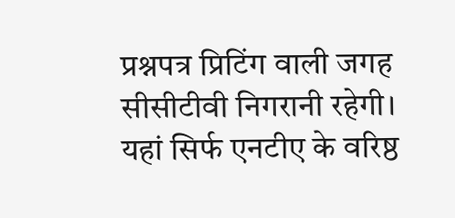प्रश्नपत्र प्रिटिंग वाली जगह सीसीटीवी निगरानी रहेगी। यहां सिर्फ एनटीए के वरिष्ठ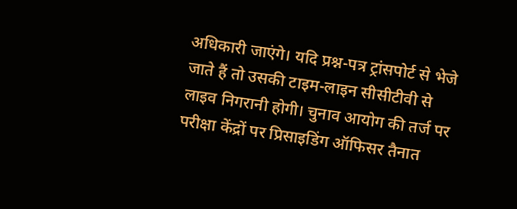अधिकारी जाएंगे। यदि प्रश्न-पत्र ट्रांसपोर्ट से भेजे जाते हैं तो उसकी टाइम-लाइन सीसीटीवी से लाइव निगरानी होगी। चुनाव आयोग की तर्ज पर परीक्षा केंद्रों पर प्रिसाइडिंग ऑफिसर तैनात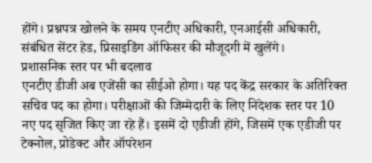होंगे। प्रश्नपत्र खोलने के समय एनटीए अधिकारी, एनआईसी अधिकारी, संबंधित सेंटर हेड, प्रिसाइडिंग ऑफिसर की मौजूदगी में खुलेंगे।
प्रशासनिक स्तर पर भी बदलाव
एनटीए डीजी अब एजेंसी का सीईओ होगा। यह पद केंद्र सरकार के अतिरिक्त सचिव पद का होगा। परीक्षाओं की जिम्मेदारी के लिए निदेशक स्तर पर 10 नए पद सृजित किए जा रहे हैं। इसमें दो एडीजी होंगे, जिसमें एक एडीजी पर टेक्नोल, प्रोडेक्ट और ऑपरेशन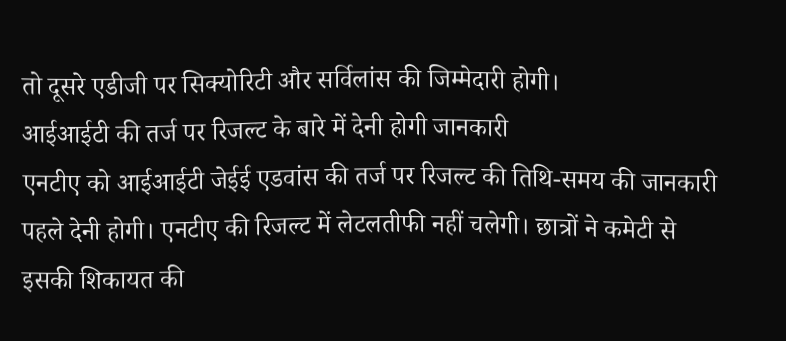तो दूसरे एडीजी पर सिक्योरिटी और सर्विलांस की जिम्मेदारी होगी।
आईआईटी की तर्ज पर रिजल्ट के बारे में देनी होगी जानकारी
एनटीए को आईआईटी जेईई एडवांस की तर्ज पर रिजल्ट की तिथि-समय की जानकारी पहले देनी होगी। एनटीए की रिजल्ट में लेटलतीफी नहीं चलेगी। छात्रों ने कमेटी से इसकी शिकायत की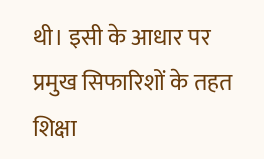थी। इसी के आधार पर प्रमुख सिफारिशों के तहत शिक्षा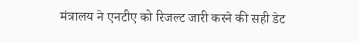मंत्रालय ने एनटीए को रिजल्ट जारी करने की सही डेट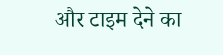और टाइम देने का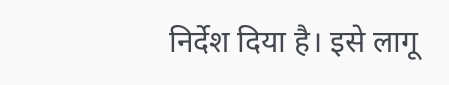निर्देश दिया है। इसे लागू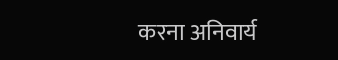करना अनिवार्य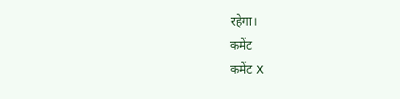रहेगा।
कमेंट
कमेंट X